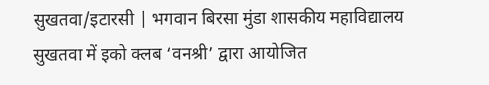सुखतवा/इटारसी | भगवान बिरसा मुंडा शासकीय महाविद्यालय सुखतवा में इको क्लब ‘वनश्री’ द्वारा आयोजित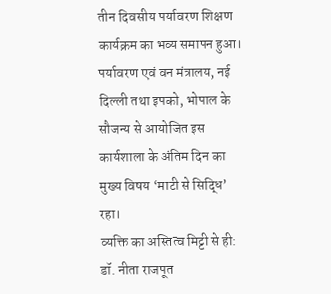तीन दिवसीय पर्यावरण शिक्षण कार्यक्रम का भव्य समापन हुआ। पर्यावरण एवं वन मंत्रालय, नई दिल्ली तथा इपको, भोपाल के सौजन्य से आयोजित इस कार्यशाला के अंतिम दिन का मुख्य विषय ‘माटी से सिद्धि’ रहा।
व्यक्ति का अस्तित्व मिट्टी से ही: डॉ. नीता राजपूत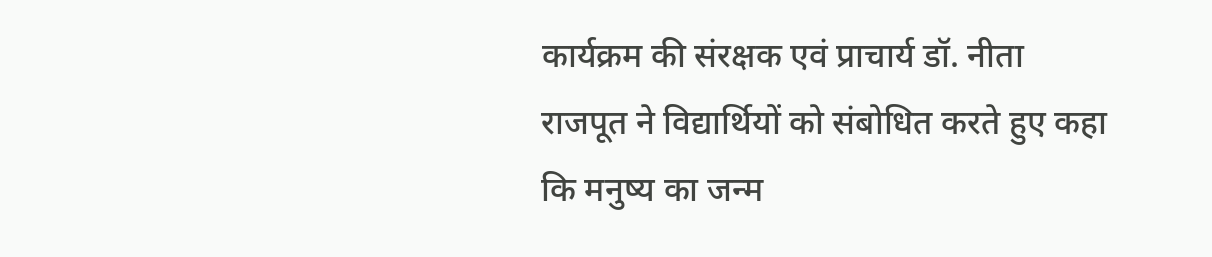कार्यक्रम की संरक्षक एवं प्राचार्य डॉ. नीता राजपूत ने विद्यार्थियों को संबोधित करते हुए कहा कि मनुष्य का जन्म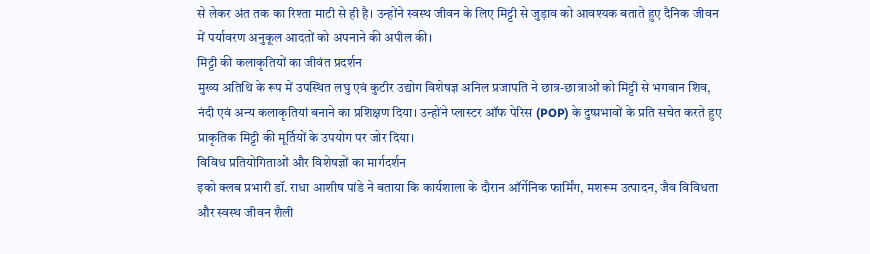से लेकर अंत तक का रिश्ता माटी से ही है। उन्होंने स्वस्थ जीवन के लिए मिट्टी से जुड़ाव को आवश्यक बताते हुए दैनिक जीवन में पर्यावरण अनुकूल आदतों को अपनाने की अपील की।
मिट्टी की कलाकृतियों का जीवंत प्रदर्शन
मुख्य अतिथि के रूप में उपस्थित लघु एवं कुटीर उद्योग विशेषज्ञ अनिल प्रजापति ने छात्र-छात्राओं को मिट्टी से भगवान शिव, नंदी एवं अन्य कलाकृतियां बनाने का प्रशिक्षण दिया। उन्होंने प्लास्टर ऑफ पेरिस (POP) के दुष्प्रभावों के प्रति सचेत करते हुए प्राकृतिक मिट्टी की मूर्तियों के उपयोग पर जोर दिया।
विविध प्रतियोगिताओं और विशेषज्ञों का मार्गदर्शन
इको क्लब प्रभारी डॉ. राधा आशीष पांडे ने बताया कि कार्यशाला के दौरान ऑर्गेनिक फार्मिंग, मशरूम उत्पादन, जैव विविधता और स्वस्थ जीवन शैली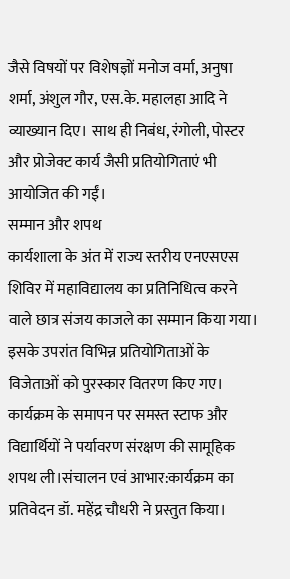जैसे विषयों पर विशेषज्ञों मनोज वर्मा, अनुषा शर्मा, अंशुल गौर, एस.के. महालहा आदि ने व्याख्यान दिए। साथ ही निबंध, रंगोली, पोस्टर और प्रोजेक्ट कार्य जैसी प्रतियोगिताएं भी आयोजित की गईं।
सम्मान और शपथ
कार्यशाला के अंत में राज्य स्तरीय एनएसएस शिविर में महाविद्यालय का प्रतिनिधित्व करने वाले छात्र संजय काजले का सम्मान किया गया। इसके उपरांत विभिन्न प्रतियोगिताओं के विजेताओं को पुरस्कार वितरण किए गए। कार्यक्रम के समापन पर समस्त स्टाफ और विद्यार्थियों ने पर्यावरण संरक्षण की सामूहिक शपथ ली।संचालन एवं आभार:कार्यक्रम का प्रतिवेदन डॉ. महेंद्र चौधरी ने प्रस्तुत किया।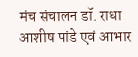मंच संचालन डॉ. राधा आशीष पांडे एवं आभार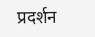प्रदर्शन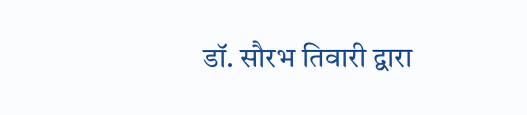डॉ. सौरभ तिवारी द्वारा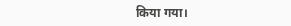किया गया।